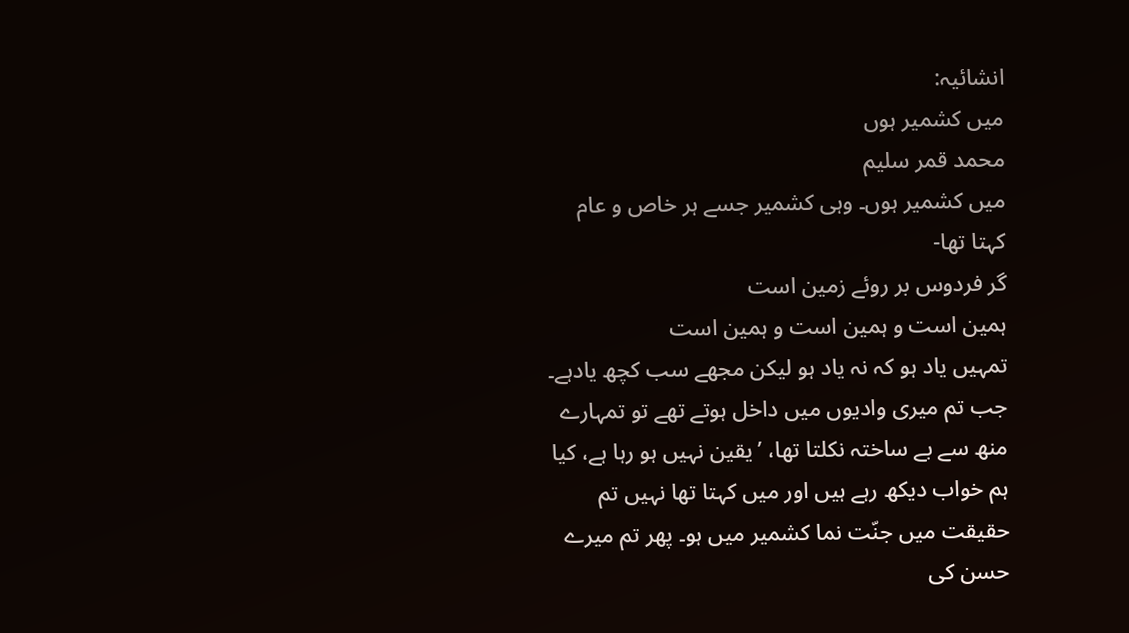انشائیہ:
میں کشمیر ہوں
محمد قمر سلیم
میں کشمیر ہوں۔ وہی کشمیر جسے ہر خاص و عام کہتا تھا-
گر فردوس بر روئے زمین است
ہمین است و ہمین است و ہمین است
تمہیں یاد ہو کہ نہ یاد ہو لیکن مجھے سب کچھ یادہے۔ جب تم میری وادیوں میں داخل ہوتے تھے تو تمہارے منھ سے بے ساختہ نکلتا تھا، ’یقین نہیں ہو رہا ہے، کیا ہم خواب دیکھ رہے ہیں اور میں کہتا تھا نہیں تم حقیقت میں جنّت نما کشمیر میں ہو۔ پھر تم میرے حسن کی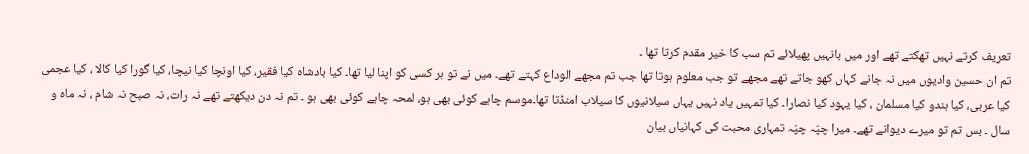تعریف کرتے نہیں تھکتے تھے اور میں بانہیں پھیلائے تم سب کا خیر مقدم کرتا تھا ۔
تم ان حسین وادیوں میں نہ جانے کہاں کھو جاتے تھے مجھے تو جب معلوم ہوتا تھا جب تم مجھے الوداع کہتے تھے۔ میں نے تو ہر کسی کو اپنا لیا تھا۔ کیا بادشاہ کیا فقیر، کیا اونچا کیا نیچا، کیا گورا کیا کالا ، کیا عجمی کیا عربی، کیا ہندو کیا مسلمان ، کیا یہود کیا نصارا۔ کیا تمہیں یاد نہیں یہاں سیلانیوں کا سیلاب امنڈتا تھا۔موسم چاہے کوئی بھی ہو، لمحہ چاہے کوئی بھی ہو ۔ تم نہ دن دیکھتے تھے نہ رات، نہ صبح نہ شام ، نہ ماہ و سال ۔ بس تم تو میرے دیوانے تھے۔ میرا چپّہ چپّہ تمہاری محبت کی کہانیاں بیان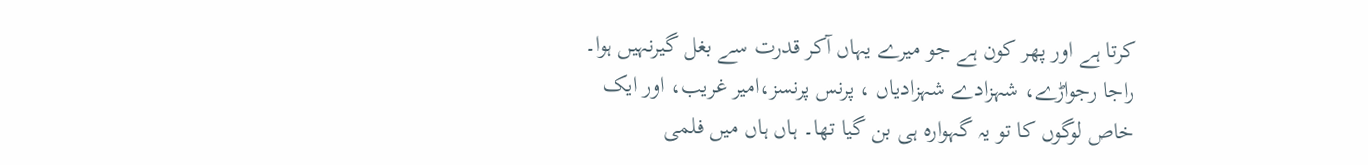کرتا ہے اور پھر کون ہے جو میرے یہاں آکر قدرت سے بغل گیرنہیں ہوا۔ راجا رجواڑے، شہزادے شہزادیاں ، پرنس پرنسز،امیر غریب، اور ایک خاص لوگوں کا تو یہ گہوارہ ہی بن گیا تھا۔ ہاں ہاں میں فلمی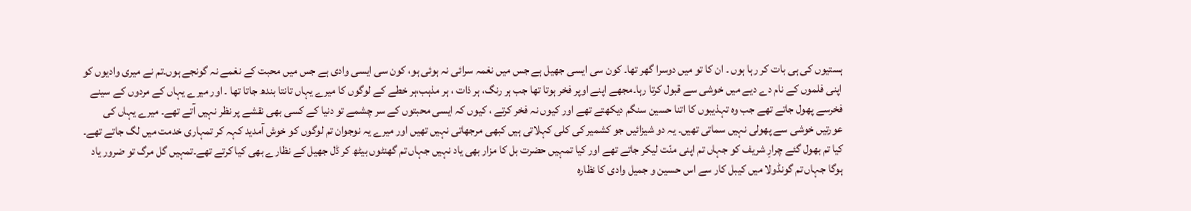ہستیوں کی ہی بات کر رہا ہوں ۔ ان کا تو میں دوسرا گھر تھا۔ کون سی ایسی جھیل ہے جس میں نغمہ سرائی نہ ہوئی ہو، کون سی ایسی وادی ہے جس میں محبت کے نغمے نہ گونجے ہوں۔تم نے میری وادیوں کو اپنی فلموں کے نام دے دیے میں خوشی سے قبول کرتا رہا۔مجھے اپنے اوپر فخر ہوتا تھا جب ہر رنگ، ہر ذات ، ہر مذہب،ہر خطے کے لوگوں کا میرے یہاں تانتا بندھ جاتا تھا ۔ اور میرے یہاں کے مردوں کے سینے فخرسے پھول جاتے تھے جب وہ تہذیبوں کا اتنا حسین سنگم دیکھتے تھے اور کیوں نہ فخر کرتے ، کیوں کہ ایسی محبتوں کے سر چشمے تو دنیا کے کسی بھی نقشے پر نظر نہیں آتے تھے۔ میرے یہاں کی عورتیں خوشی سے پھولی نہیں سماتی تھیں۔ یہ دو شیزائیں جو کشمیر کی کلی کہلاتی ہیں کبھی مرجھاتی نہیں تھیں اور میرے یہ نوجوان تم لوگوں کو خوش آمدید کہہ کر تمہاری خدمت میں لگ جاتے تھے۔
کیا تم بھول گئے چرارِ شریف کو جہاں تم اپنی منّت لیکر جاتے تھے اور کیا تمہیں حضرت بل کا مزار بھی یاد نہیں جہاں تم گھنٹوں بیٹھ کر ڈل جھیل کے نظارے بھی کیا کرتے تھے۔تمہیں گل مرگ تو ضرور یاد ہوگا جہاں تم گونڈولا میں کیبل کار سے اس حسین و جمیل وادی کا نظارہ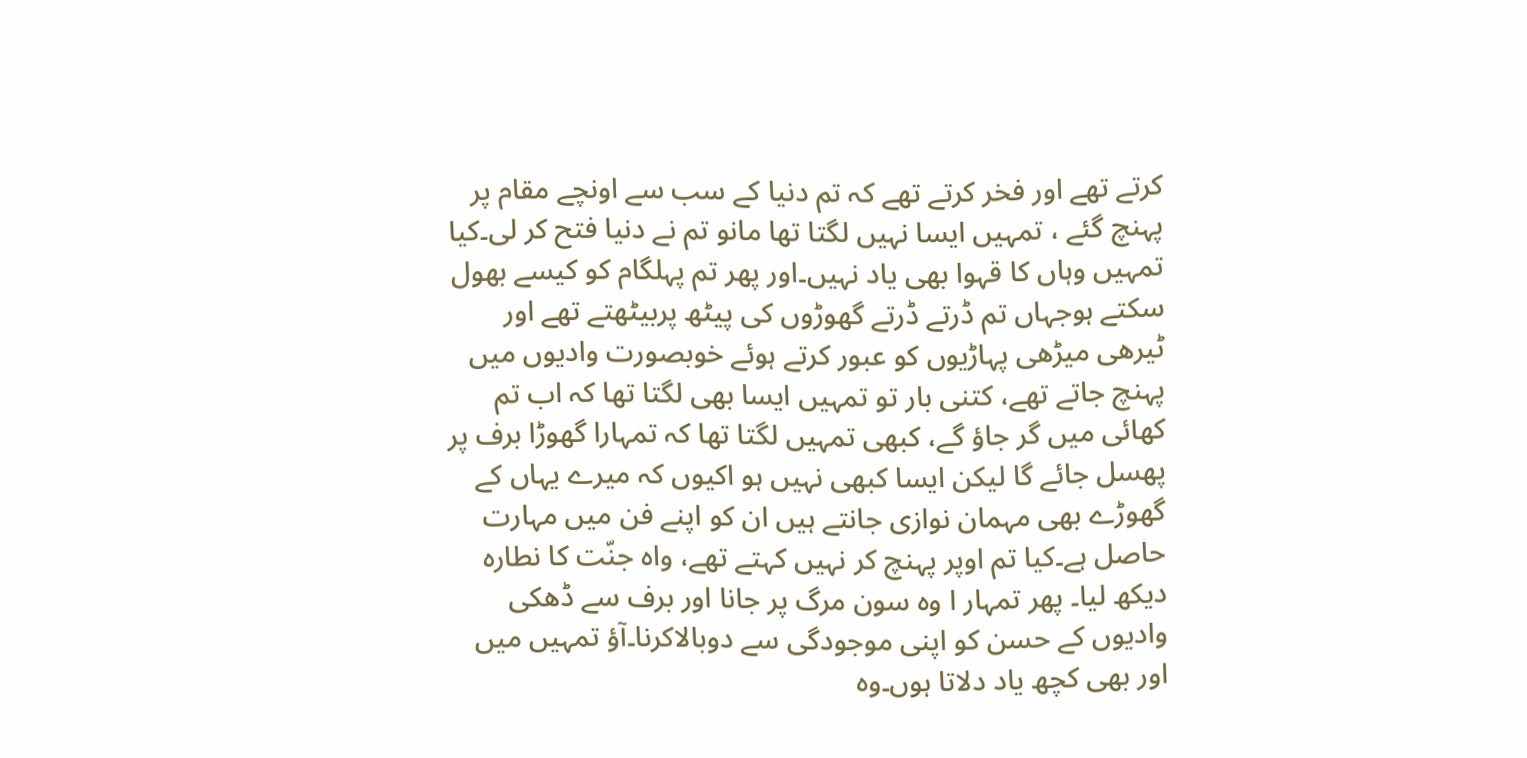کرتے تھے اور فخر کرتے تھے کہ تم دنیا کے سب سے اونچے مقام پر پہنچ گئے ، تمہیں ایسا نہیں لگتا تھا مانو تم نے دنیا فتح کر لی۔کیا تمہیں وہاں کا قہوا بھی یاد نہیں۔اور پھر تم پہلگام کو کیسے بھول سکتے ہوجہاں تم ڈرتے ڈرتے گھوڑوں کی پیٹھ پربیٹھتے تھے اور ٹیرھی میڑھی پہاڑیوں کو عبور کرتے ہوئے خوبصورت وادیوں میں پہنچ جاتے تھے، کتنی بار تو تمہیں ایسا بھی لگتا تھا کہ اب تم کھائی میں گر جاؤ گے، کبھی تمہیں لگتا تھا کہ تمہارا گھوڑا برف پر پھسل جائے گا لیکن ایسا کبھی نہیں ہو اکیوں کہ میرے یہاں کے گھوڑے بھی مہمان نوازی جانتے ہیں ان کو اپنے فن میں مہارت حاصل ہے۔کیا تم اوپر پہنچ کر نہیں کہتے تھے، واہ جنّت کا نطارہ دیکھ لیا۔ پھر تمہار ا وہ سون مرگ پر جانا اور برف سے ڈھکی وادیوں کے حسن کو اپنی موجودگی سے دوبالاکرنا۔آؤ تمہیں میں اور بھی کچھ یاد دلاتا ہوں۔وہ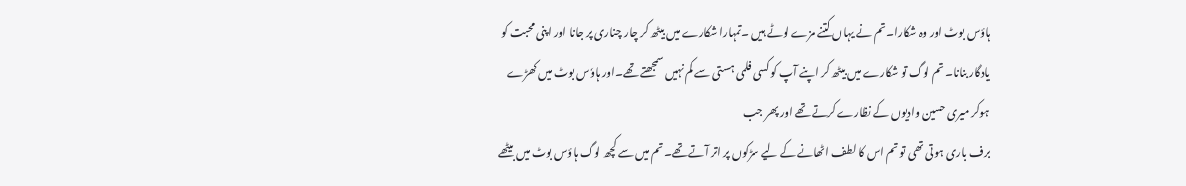ہاؤس بوٹ اور وہ شکارا۔تم نے یہاں کتنے مزے لوٹے ہیں ۔تمہارا شکارے میں بیٹھ کر چار چناری پر جانا اور اپنی محبت کو یادگار بنانا۔ تم لوگ تو شکارے میں بیٹھ کر اپنے آپ کو کسی فلمی ہستی سے کم نہیں سمجھتے تھے۔اور ہاوٗس بوٹ میں کھڑے ہوکر میری حسین وادیوں کے نظارے کرتے تھے اور پھر جب
برف باری ہوتی تھی تو تم اس کا لطف اٹھانے کے لیے سڑکوں پر اتر آتے تھے۔تم میں سے کچھ لوگ ہاؤس بوٹ میں بیٹھے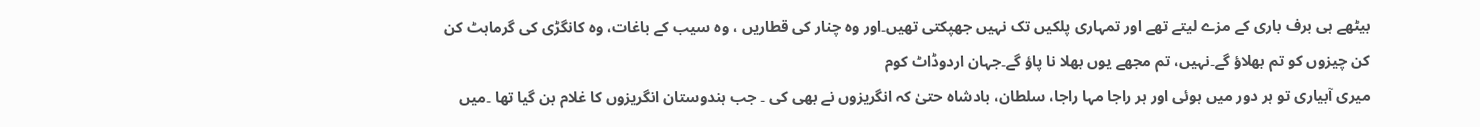بیٹھے ہی برف باری کے مزے لیتے تھے اور تمہاری پلکیں تک نہیں جھپکتی تھیں۔اور وہ چنار کی قطاریں ، وہ سیب کے باغات، وہ کانگڑی کی گرماہٹ کن کن چیزوں کو تم بھلاؤ گے۔نہیں، تم مجھے یوں بھلا نا پاؤ گے۔جہان اردوڈاٹ کوم
میری آبیاری تو ہر دور میں ہوئی اور ہر راجا مہا راجا، سلطان، بادشاہ حتیٰ کہ انگریزوں نے بھی کی ۔ جب ہندوستان انگریزوں کا غلام بن گیا تھا ۔میں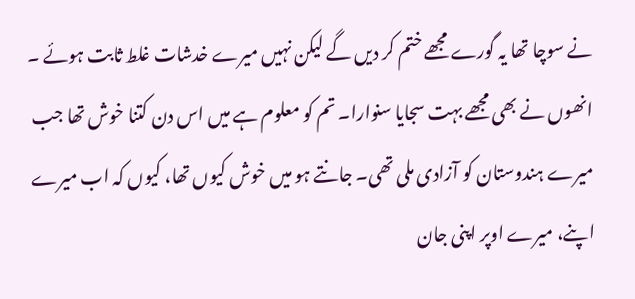نے سوچا تھا یہ گورے مجھے ختم کر دیں گے لیکن نہیں میرے خدشات غلط ثابت ہوئے ۔ انھوں نے بھی مجھے بہت سجایا سنوارا۔ تم کو معلوم ہے میں اس دن کتنا خوش تھا جب میرے ہندوستان کو آزادی ملی تھی۔ جانتے ہو میں خوش کیوں تھا، کیوں کہ اب میرے اپنے، میرے اوپر اپنی جان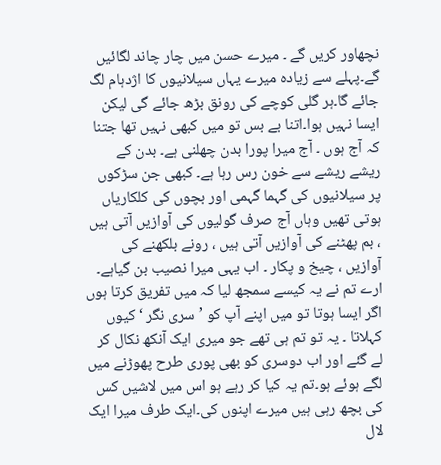نچھاور کریں گے ۔ میرے حسن میں چار چاند لگائیں گے۔پہلے سے زیادہ میرے یہاں سیلانیوں کا اژدہام لگ جائے گا۔ہر گلی کوچے کی رونق بڑھ جائے گی لیکن ایسا نہیں ہوا۔اتنا بے بس تو میں کبھی نہیں تھا جتنا کہ آج ہوں ۔ آج میرا پورا بدن چھلنی ہے۔ بدن کے ریشے ریشے سے خون رس رہا ہے۔ کبھی جن سڑکوں پر سیلانیوں کی گہما گہمی اور بچوں کی کلکاریاں ہوتی تھیں وہاں آج صرف گولیوں کی آوازیں آتی ہیں ، بم پھٹنے کی آوازیں آتی ہیں ، رونے بلکھنے کی آوازیں ، چیخ و پکار ۔ اب یہی میرا نصیب بن گیاہے۔ ارے تم نے یہ کیسے سمجھ لیا کہ میں تفریق کرتا ہوں اگر ایسا ہوتا تو میں اپنے آپ کو ’سری نگر ‘ کیوں کہلاتا ۔ یہ تو تم ہی تھے جو میری ایک آنکھ نکال کر لے گئے اور اب دوسری کو بھی پوری طرح پھوڑنے میں لگے ہوئے ہو۔تم یہ کیا کر رہے ہو اس میں لاشیں کس کی بچھ رہی ہیں میرے اپنوں کی۔ایک طرف میرا ایک لال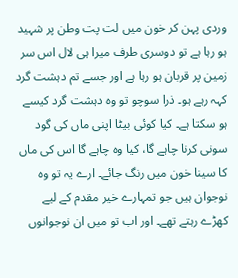وردی پہن کر خون میں لت پت وطن پر شہید ہو رہا ہے تو دوسری طرف میرا ہی لال اس سر زمین پر قربان ہو رہا ہے اور جسے تم دہشت گرد کہہ رہے ہو۔ ذرا سوچو تو وہ دہشت گرد کیسے ہو سکتا ہے۔ کیا کوئی بیٹا اپنی ماں کی گود سونی کرنا چاہے گا، کیا وہ چاہے گا اس کی ماں کا سینا خون میں رنگ جائے۔ ارے یہ تو وہ نوجوان ہیں جو تمہارے خیر مقدم کے لیے کھڑے رہتے تھے۔ اور اب تو میں ان نوجوانوں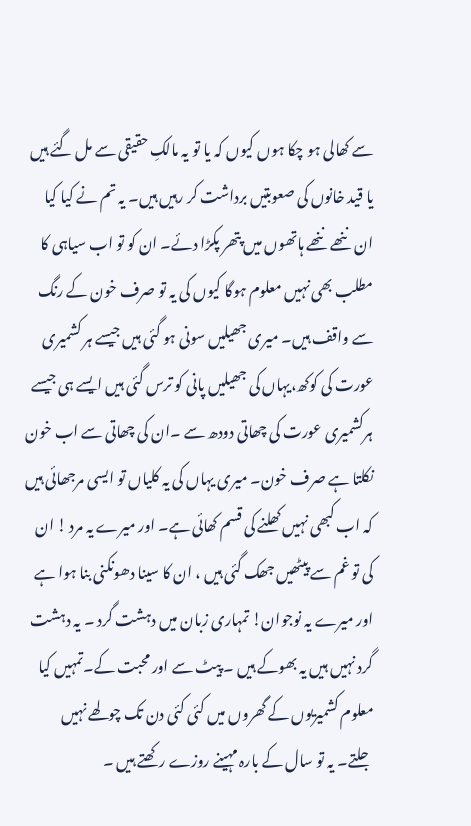سے کھالی ہو چکا ہوں کیوں کہ یا تو یہ مالکِ حقیقی سے مل گئے ہیں یا قید خانوں کی صعوبتیں برداشت کر رہیں ہیں۔ یہ تم نے کیا کیا ان ننھے ننھے ہاتھوں میں پتھر پکڑا دئے۔ ان کو تو اب سیاہی کا مطلب بھی نہیں معلوم ہوگا کیوں کی یہ تو صرف خون کے رنگ سے واقف ہیں۔ میری جھیلیں سونی ہو گئی ہیں جیسے ہر کشمیری عورت کی کوکھ،یہاں کی جھیلیں پانی کو ترس گئی ہیں ایسے ہی جیسے ہرکشمیری عورت کی چھاتی دودھ سے ۔ان کی چھاتی سے اب خون نکلتا ہے صرف خون۔ میری یہاں کی یہ کلیاں تو ایسی مرجھائی ہیں کہ اب کبھی نہیں کھلنے کی قسم کھائی ہے۔ اور میرے یہ مرد ! ان کی تو غم سے پیٹھیں جھک گئی ہیں ، ان کا سینا دھونکنی بنا ہوا ہے اور میرے یہ نوجوان! تمہاری زبان میں دہشت گرد ۔ یہ دہشت گرد نہیں ہیں یہ بھوکے ہیں ۔ پیٹ سے اور محبت کے۔تمہیں کیا معلوم کشمیریوں کے گھروں میں کئی کئی دن تک چولھے نہیں جلتے۔ یہ تو سال کے بارہ مہینے روزے رکھتے ہیں ۔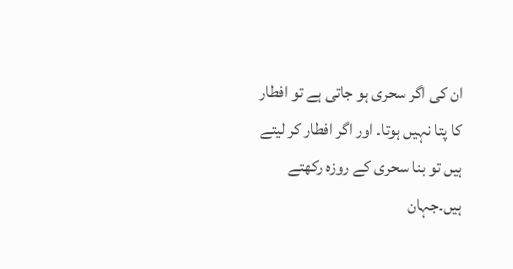ان کی اگر سحری ہو جاتی ہے تو افطار کا پتا نہیں ہوتا۔ اور اگر افطار کر لیتے ہیں تو بنا سحری کے روزہ رکھتے ہیں۔جہان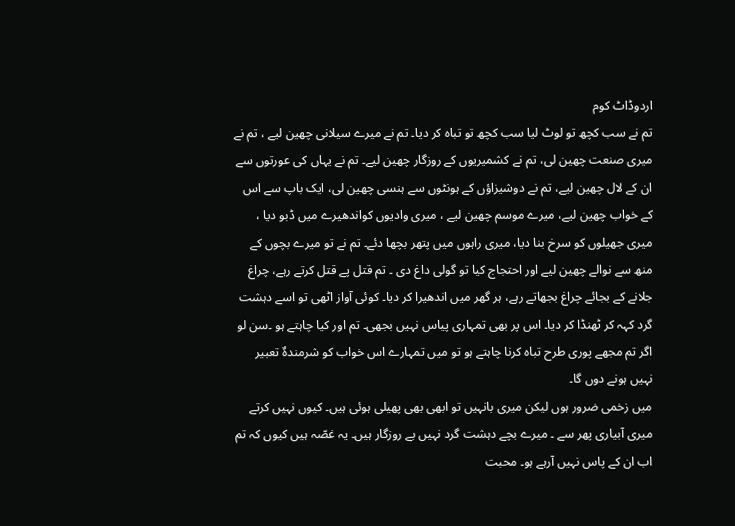اردوڈاٹ کوم
تم نے سب کچھ تو لوٹ لیا سب کچھ تو تباہ کر دیا۔ تم نے میرے سیلانی چھین لیے ، تم نے میری صنعت چھین لی، تم نے کشمیریوں کے روزگار چھین لیے۔ تم نے یہاں کی عورتوں سے ان کے لال چھین لیے، تم نے دوشیزاؤں کے ہونٹوں سے ہنسی چھین لی، ایک باپ سے اس کے خواب چھین لیے، میرے موسم چھین لیے ، میری وادیوں کواندھیرے میں ڈبو دیا ، میری جھیلوں کو سرخ بنا دیا، میری راہوں میں پتھر بچھا دئے۔ تم نے تو میرے بچوں کے منھ سے نوالے چھین لیے اور احتجاج کیا تو گولی داغ دی ۔ تم قتل پے قتل کرتے رہے، چراغ جلانے کے بجائے چراغ بجھاتے رہے، ہر گھر میں اندھیرا کر دیا۔ کوئی آواز اٹھی تو اسے دہشت گرد کہہ کر ٹھنڈا کر دیا۔ اس پر بھی تمہاری پیاس نہیں بجھی۔ تم اور کیا چاہتے ہو ۔سن لو اگر تم مجھے پوری طرح تباہ کرنا چاہتے ہو تو میں تمہارے اس خواب کو شرمندہٌ تعبیر نہیں ہونے دوں گا۔
میں زخمی ضرور ہوں لیکن میری بانہیں تو ابھی بھی پھیلی ہوئی ہیں۔ کیوں نہیں کرتے میری آبیاری پھر سے ۔ میرے بچے دہشت گرد نہیں بے روزگار ہیں۔ یہ غصّہ ہیں کیوں کہ تم اب ان کے پاس نہیں آرہے ہو۔ محبت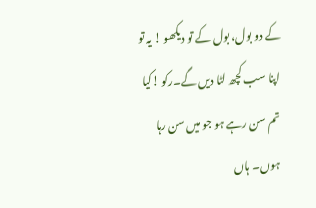کے دو بول، بول کے تو دیکھو ! یہ تو اپنا سب کچھ لٹا دیں گے۔رکو !کیا تم سن رہے ہو جو میں سن رہا ہوں۔ ہاں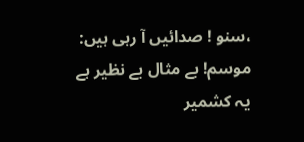،سنو ! صدائیں آ رہی ہیں:
موسم! بے مثال بے نظیر ہے
یہ کشمیر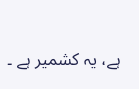ہے، یہ کشمیر ہے ۔